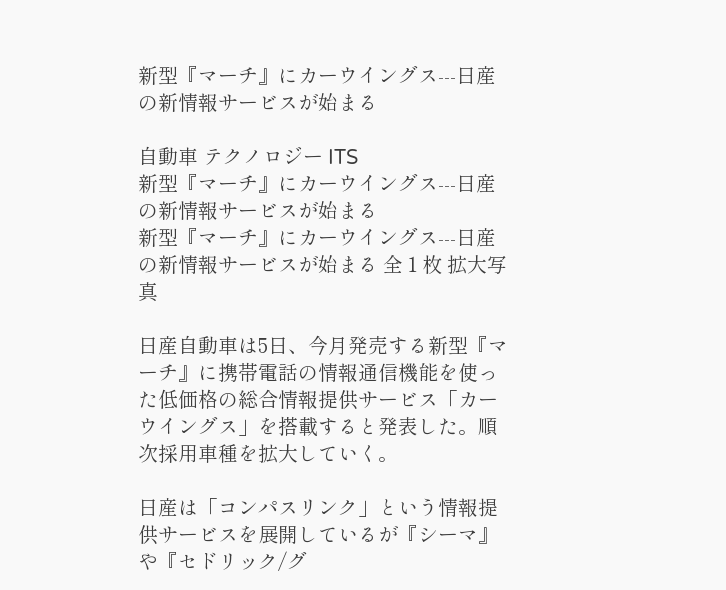新型『マーチ』にカーウイングス---日産の新情報サービスが始まる

自動車 テクノロジー ITS
新型『マーチ』にカーウイングス---日産の新情報サービスが始まる
新型『マーチ』にカーウイングス---日産の新情報サービスが始まる 全 1 枚 拡大写真

日産自動車は5日、今月発売する新型『マーチ』に携帯電話の情報通信機能を使った低価格の総合情報提供サービス「カーウイングス」を搭載すると発表した。順次採用車種を拡大していく。

日産は「コンパスリンク」という情報提供サービスを展開しているが『シーマ』や『セドリック/グ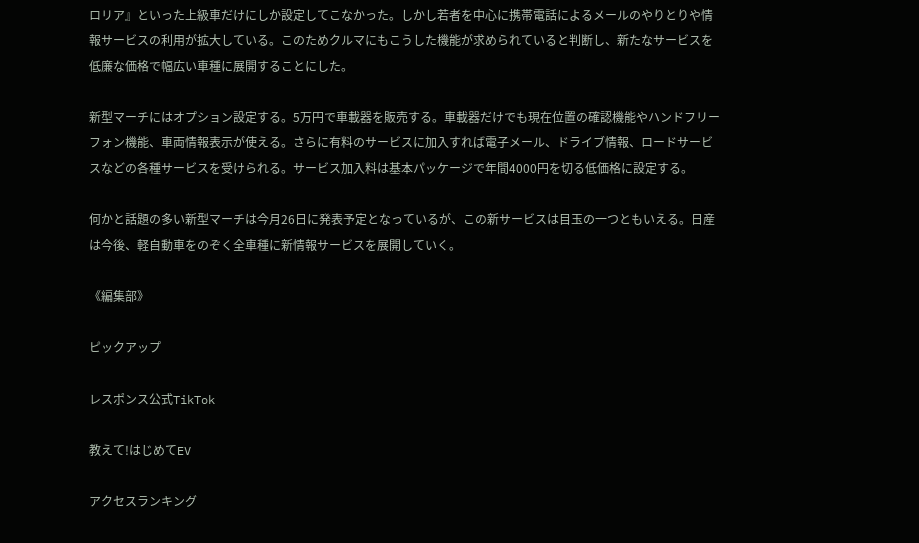ロリア』といった上級車だけにしか設定してこなかった。しかし若者を中心に携帯電話によるメールのやりとりや情報サービスの利用が拡大している。このためクルマにもこうした機能が求められていると判断し、新たなサービスを低廉な価格で幅広い車種に展開することにした。

新型マーチにはオプション設定する。5万円で車載器を販売する。車載器だけでも現在位置の確認機能やハンドフリーフォン機能、車両情報表示が使える。さらに有料のサービスに加入すれば電子メール、ドライブ情報、ロードサービスなどの各種サービスを受けられる。サービス加入料は基本パッケージで年間4000円を切る低価格に設定する。

何かと話題の多い新型マーチは今月26日に発表予定となっているが、この新サービスは目玉の一つともいえる。日産は今後、軽自動車をのぞく全車種に新情報サービスを展開していく。

《編集部》

ピックアップ

レスポンス公式TikTok

教えて!はじめてEV

アクセスランキング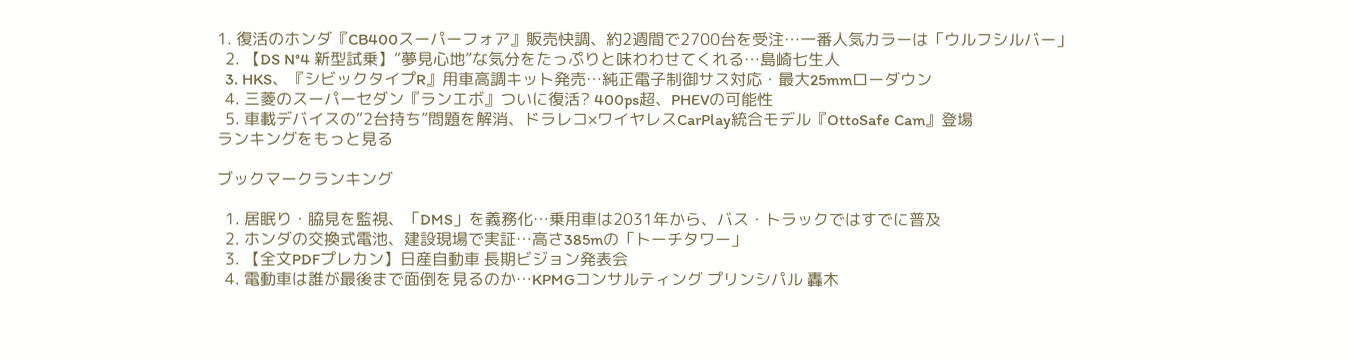1. 復活のホンダ『CB400スーパーフォア』販売快調、約2週間で2700台を受注…一番人気カラーは「ウルフシルバー」
  2. 【DS N°4 新型試乗】“夢見心地”な気分をたっぷりと味わわせてくれる…島崎七生人
  3. HKS、『シビックタイプR』用車高調キット発売…純正電子制御サス対応・最大25mmローダウン
  4. 三菱のスーパーセダン『ランエボ』ついに復活? 400ps超、PHEVの可能性
  5. 車載デバイスの“2台持ち”問題を解消、ドラレコ×ワイヤレスCarPlay統合モデル『OttoSafe Cam』登場
ランキングをもっと見る

ブックマークランキング

  1. 居眠り・脇見を監視、「DMS」を義務化…乗用車は2031年から、バス・トラックではすでに普及
  2. ホンダの交換式電池、建設現場で実証…高さ385mの「トーチタワー」
  3. 【全文PDFプレカン】日産自動車 長期ビジョン発表会
  4. 電動車は誰が最後まで面倒を見るのか…KPMGコンサルティング プリンシパル 轟木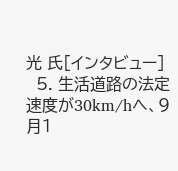光 氏[インタビュー]
  5. 生活道路の法定速度が30km/hへ、9月1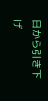日から引き下げ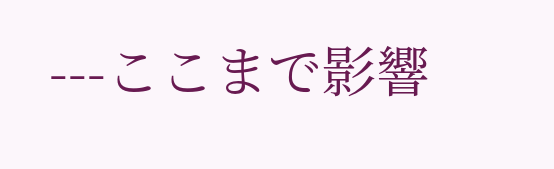---ここまで影響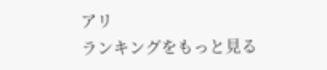アリ
ランキングをもっと見る